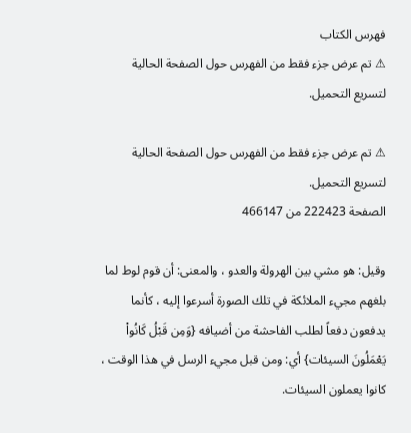فهرس الكتاب
⚠ تم عرض جزء فقط من الفهرس حول الصفحة الحالية لتسريع التحميل.

⚠ تم عرض جزء فقط من الفهرس حول الصفحة الحالية لتسريع التحميل.
الصفحة 222423 من 466147

وقيل: هو مشي بين الهرولة والعدو ، والمعنى: أن قوم لوط لما بلغهم مجيء الملائكة في تلك الصورة أسرعوا إليه ، كأنما يدفعون دفعاً لطلب الفاحشة من أضيافه {وَمِن قَبْلُ كَانُواْ يَعْمَلُونَ السيئات} أي: ومن قبل مجيء الرسل في هذا الوقت ، كانوا يعملون السيئات.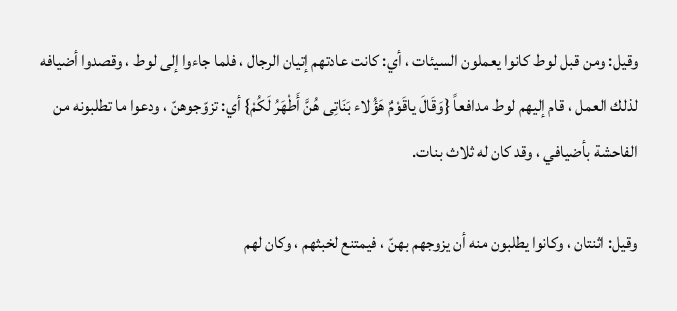وقيل: ومن قبل لوط كانوا يعملون السيئات ، أي: كانت عادتهم إتيان الرجال ، فلما جاءوا إلى لوط ، وقصدوا أضيافه لذلك العمل ، قام إليهم لوط مدافعاً {وَقَالَ ياقَوْمٌ هَؤُلاء بَنَاتِى هُنَّ أَطْهَرُ لَكُمْ} أي: تزوّجوهنّ ، ودعوا ما تطلبونه من الفاحشة بأضيافي ، وقد كان له ثلاث بنات.

وقيل: اثنتان ، وكانوا يطلبون منه أن يزوجهم بهنّ ، فيمتنع لخبثهم ، وكان لهم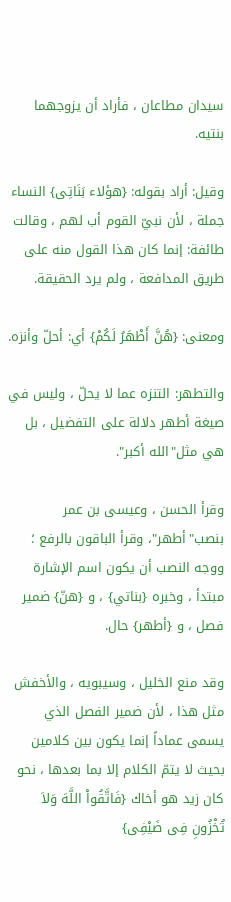سيدان مطاعان ، فأراد أن يزوجهما بنتيه.

وقيل: أراد بقوله: {هؤلاء بَنَاتِى} النساء جملة ، لأن نبيّ القوم أب لهم ، وقالت طائفة: إنما كان هذا القول منه على طريق المدافعة ، ولم يرد الحقيقة.

ومعنى: {هُنَّ أَطْهَرُ لَكُمْ} أي: أحلّ وأنزه.

والتطهر: التنزه عما لا يحلّ ، وليس في صيغة أطهر دلالة على التفضيل ، بل هي مثل"الله أكبر".

وقرأ الحسن ، وعيسى بن عمر بنصب"أطهر"، وقرأ الباقون بالرفع ؛ ووجه النصب أن يكون اسم الإشارة مبتدأ ، وخبره {بناتي} ، و {هنّ} ضمير فصل ، و {أطهر} حال.

وقد منع الخليل ، وسيبويه ، والأخفش مثل هذا ، لأن ضمير الفصل الذي يسمى عماداً إنما يكون بين كلامين بحيث لا يتمّ الكلام إلا بما بعدها ، نحو كان زيد هو أخاك {فَاتَّقُواْ اللَّهَ وَلاَ تُخْزُونِ فِى ضَيْفِى}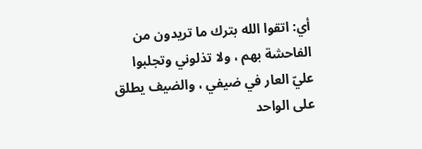أي: اتقوا الله بترك ما تريدون من الفاحشة بهم ، ولا تذلوني وتجلبوا عليّ العار في ضيفي ، والضيف يطلق على الواحد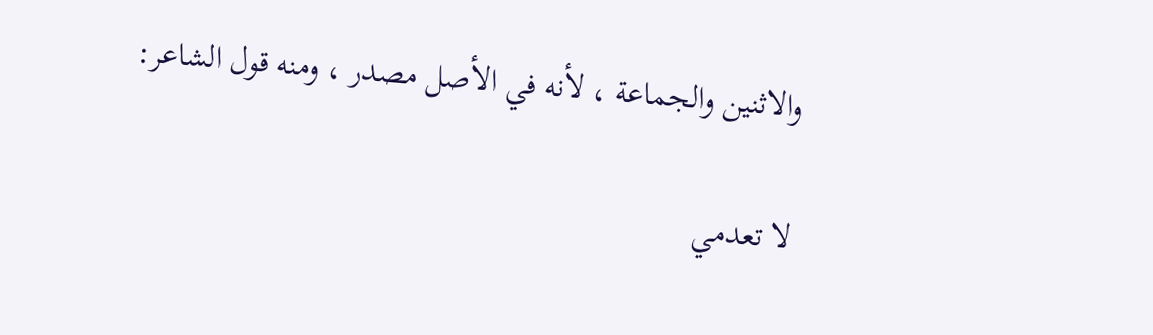والاثنين والجماعة ، لأنه في الأصل مصدر ، ومنه قول الشاعر:

لا تعدمي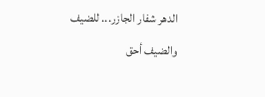الدهر شفار الجازر... للضيف والضيف أحق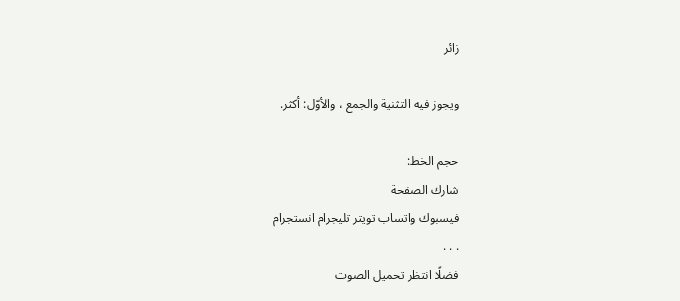زائر

ويجوز فيه التثنية والجمع ، والأوّل: أكثر.

حجم الخط:
شارك الصفحة
فيسبوك واتساب تويتر تليجرام انستجرام
. . .
فضلًا انتظر تحميل الصوت